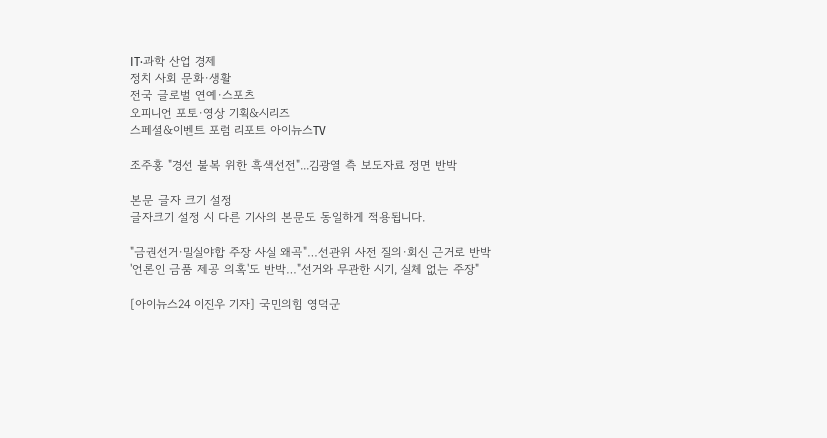IT·과학 산업 경제
정치 사회 문화·생활
전국 글로벌 연예·스포츠
오피니언 포토·영상 기획&시리즈
스페셜&이벤트 포럼 리포트 아이뉴스TV

조주홍 "경선 불복 위한 흑색선전"...김광열 측 보도자료 정면 반박

본문 글자 크기 설정
글자크기 설정 시 다른 기사의 본문도 동일하게 적용됩니다.

"금권선거·밀실야합 주장 사실 왜곡"…선관위 사전 질의·회신 근거로 반박
'언론인 금품 제공 의혹'도 반박…"선거와 무관한 시기, 실체 없는 주장"

[아이뉴스24 이진우 기자] 국민의힘 영덕군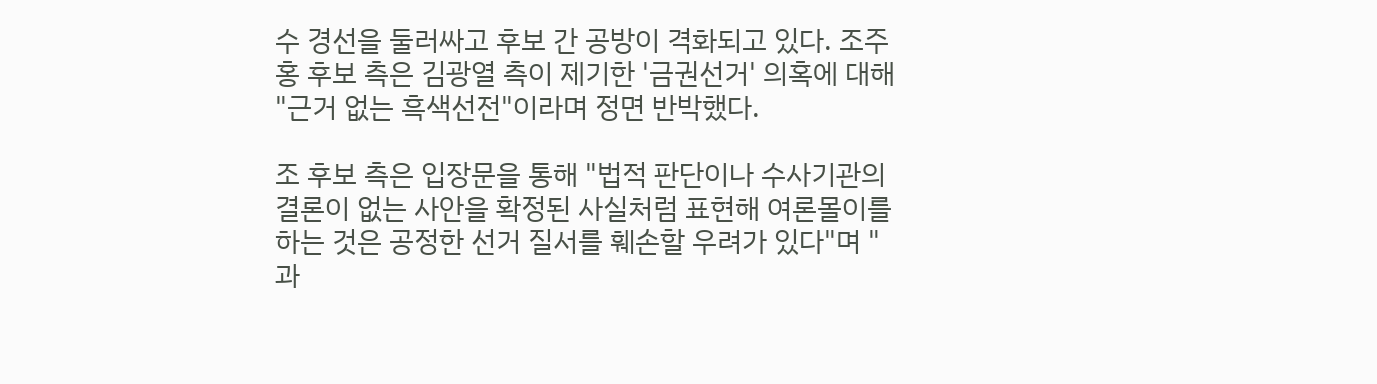수 경선을 둘러싸고 후보 간 공방이 격화되고 있다. 조주홍 후보 측은 김광열 측이 제기한 '금권선거' 의혹에 대해 "근거 없는 흑색선전"이라며 정면 반박했다.

조 후보 측은 입장문을 통해 "법적 판단이나 수사기관의 결론이 없는 사안을 확정된 사실처럼 표현해 여론몰이를 하는 것은 공정한 선거 질서를 훼손할 우려가 있다"며 "과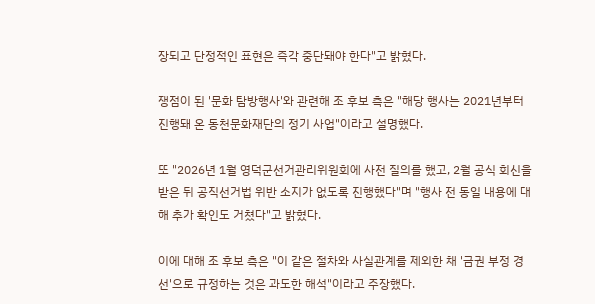장되고 단정적인 표현은 즉각 중단돼야 한다"고 밝혔다.

쟁점이 된 '문화 탐방행사'와 관련해 조 후보 측은 "해당 행사는 2021년부터 진행돼 온 동천문화재단의 정기 사업"이라고 설명했다.

또 "2026년 1월 영덕군선거관리위원회에 사전 질의를 했고, 2월 공식 회신을 받은 뒤 공직선거법 위반 소지가 없도록 진행했다"며 "행사 전 동일 내용에 대해 추가 확인도 거쳤다"고 밝혔다.

이에 대해 조 후보 측은 "이 같은 절차와 사실관계를 제외한 채 '금권 부정 경선'으로 규정하는 것은 과도한 해석"이라고 주장했다.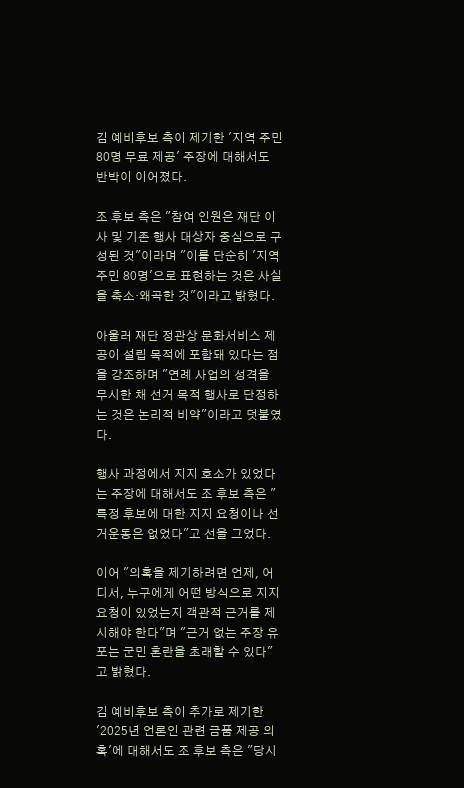김 예비후보 측이 제기한 '지역 주민 80명 무료 제공' 주장에 대해서도 반박이 이어졌다.

조 후보 측은 "참여 인원은 재단 이사 및 기존 행사 대상자 중심으로 구성된 것"이라며 "이를 단순히 '지역 주민 80명'으로 표현하는 것은 사실을 축소·왜곡한 것"이라고 밝혔다.

아울러 재단 정관상 문화서비스 제공이 설립 목적에 포함돼 있다는 점을 강조하며 "연례 사업의 성격을 무시한 채 선거 목적 행사로 단정하는 것은 논리적 비약"이라고 덧붙였다.

행사 과정에서 지지 호소가 있었다는 주장에 대해서도 조 후보 측은 "특정 후보에 대한 지지 요청이나 선거운동은 없었다"고 선을 그었다.

이어 "의혹을 제기하려면 언제, 어디서, 누구에게 어떤 방식으로 지지 요청이 있었는지 객관적 근거를 제시해야 한다"며 "근거 없는 주장 유포는 군민 혼란을 초래할 수 있다"고 밝혔다.

김 예비후보 측이 추가로 제기한 '2025년 언론인 관련 금품 제공 의혹'에 대해서도 조 후보 측은 "당시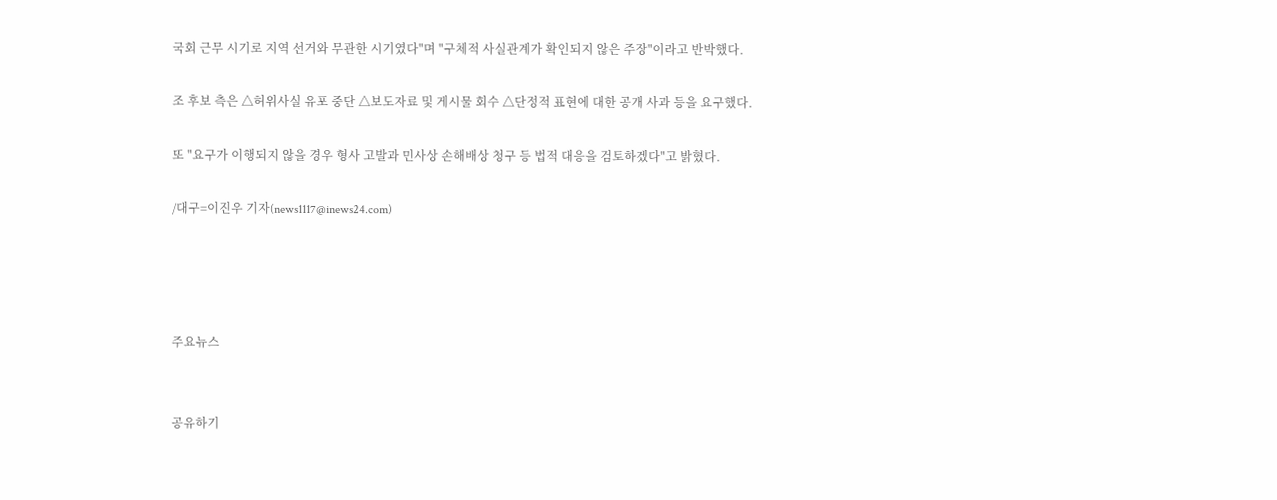국회 근무 시기로 지역 선거와 무관한 시기였다"며 "구체적 사실관계가 확인되지 않은 주장"이라고 반박했다.

조 후보 측은 △허위사실 유포 중단 △보도자료 및 게시물 회수 △단정적 표현에 대한 공개 사과 등을 요구했다.

또 "요구가 이행되지 않을 경우 형사 고발과 민사상 손해배상 청구 등 법적 대응을 검토하겠다"고 밝혔다.

/대구=이진우 기자(news1117@inews24.com)




주요뉴스


공유하기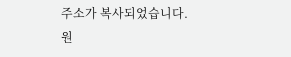주소가 복사되었습니다.
원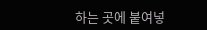하는 곳에 붙여넣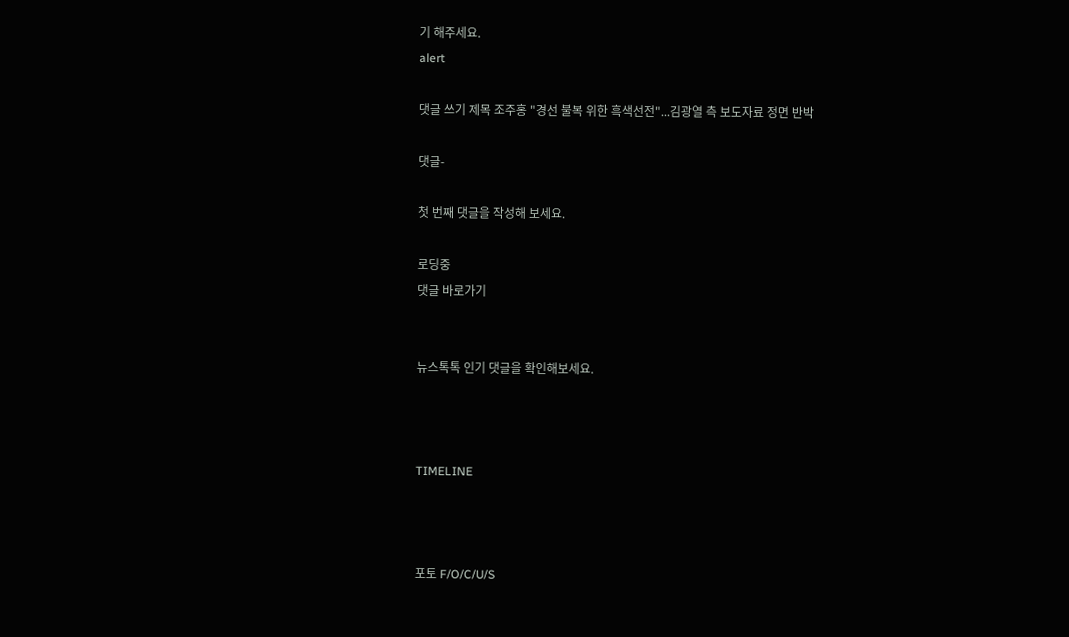기 해주세요.
alert

댓글 쓰기 제목 조주홍 "경선 불복 위한 흑색선전"...김광열 측 보도자료 정면 반박

댓글-

첫 번째 댓글을 작성해 보세요.

로딩중
댓글 바로가기


뉴스톡톡 인기 댓글을 확인해보세요.



TIMELINE



포토 F/O/C/U/S